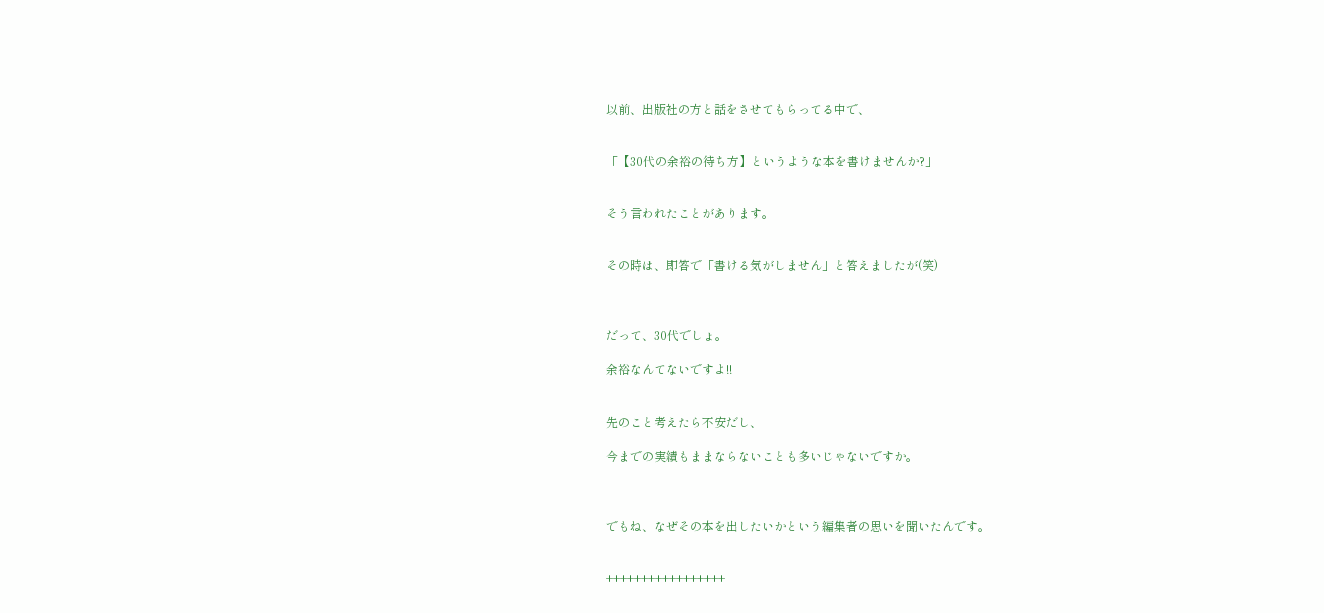以前、出版社の方と話をさせてもらってる中で、


「【30代の余裕の待ち方】というような本を書けませんか?」


そう言われたことがあります。


その時は、即答で「書ける気がしません」と答えましたが(笑)



だって、30代でしょ。

余裕なんてないですよ!!


先のこと考えたら不安だし、

今までの実績もままならないことも多いじゃないですか。



でもね、なぜその本を出したいかという編集者の思いを聞いたんです。


+++++++++++++++++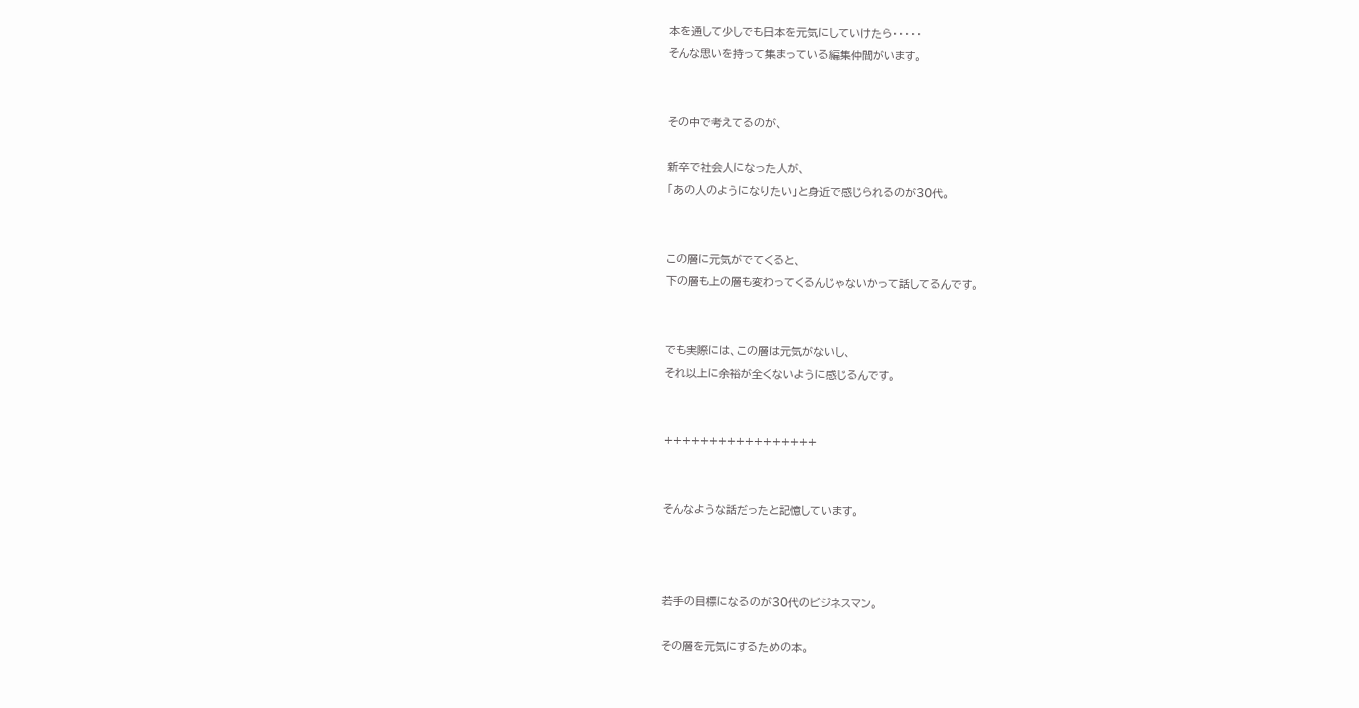本を通して少しでも日本を元気にしていけたら・・・・・
そんな思いを持って集まっている編集仲間がいます。


その中で考えてるのが、

新卒で社会人になった人が、
「あの人のようになりたい」と身近で感じられるのが30代。


この層に元気がでてくると、
下の層も上の層も変わってくるんじゃないかって話してるんです。


でも実際には、この層は元気がないし、
それ以上に余裕が全くないように感じるんです。


+++++++++++++++++


そんなような話だったと記憶しています。



若手の目標になるのが30代のビジネスマン。

その層を元気にするための本。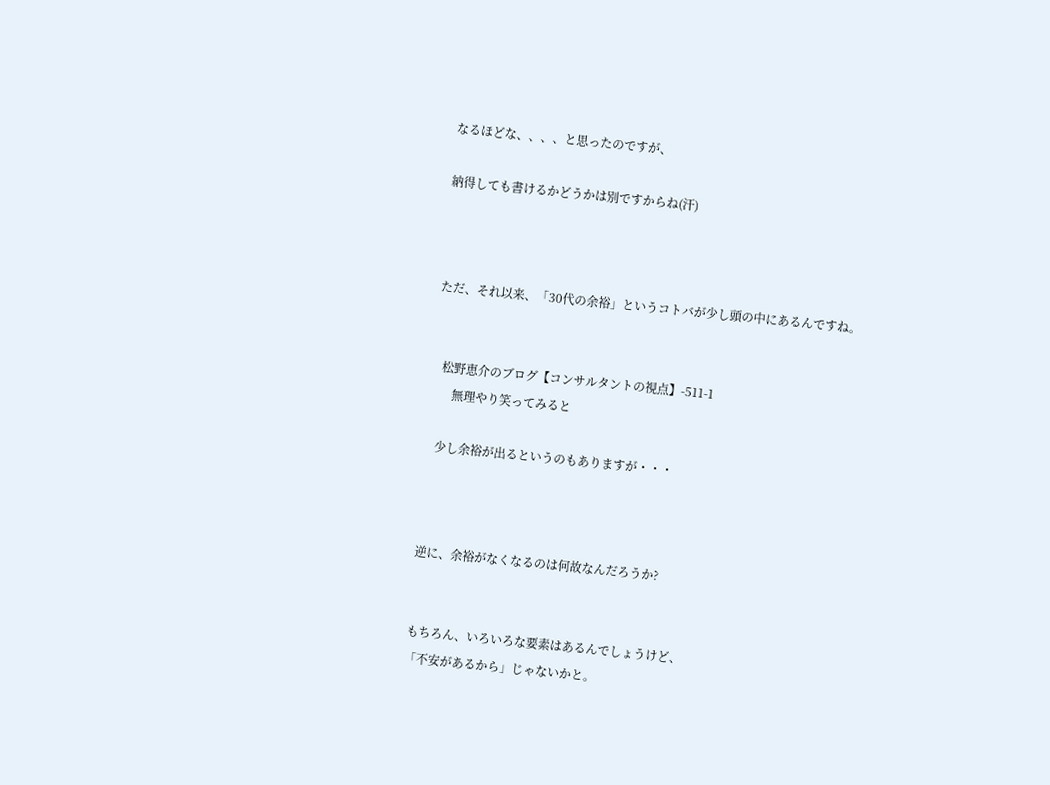なるほどな、、、、と思ったのですが、

納得しても書けるかどうかは別ですからね(汗)



ただ、それ以来、「30代の余裕」というコトバが少し頭の中にあるんですね。


   松野恵介のブログ【コンサルタントの視点】-511-1
       無理やり笑ってみると

   少し余裕が出るというのもありますが・・・



逆に、余裕がなくなるのは何故なんだろうか?


もちろん、いろいろな要素はあるんでしょうけど、
「不安があるから」じゃないかと。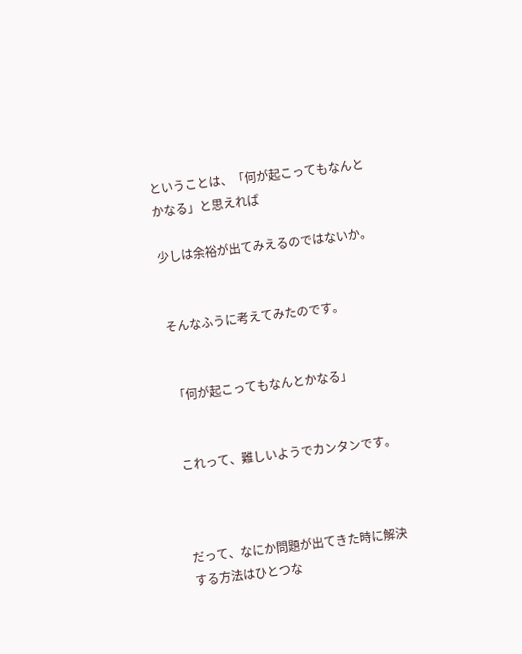ということは、「何が起こってもなんとかなる」と思えれば

少しは余裕が出てみえるのではないか。


そんなふうに考えてみたのです。


「何が起こってもなんとかなる」


これって、難しいようでカンタンです。



だって、なにか問題が出てきた時に解決する方法はひとつな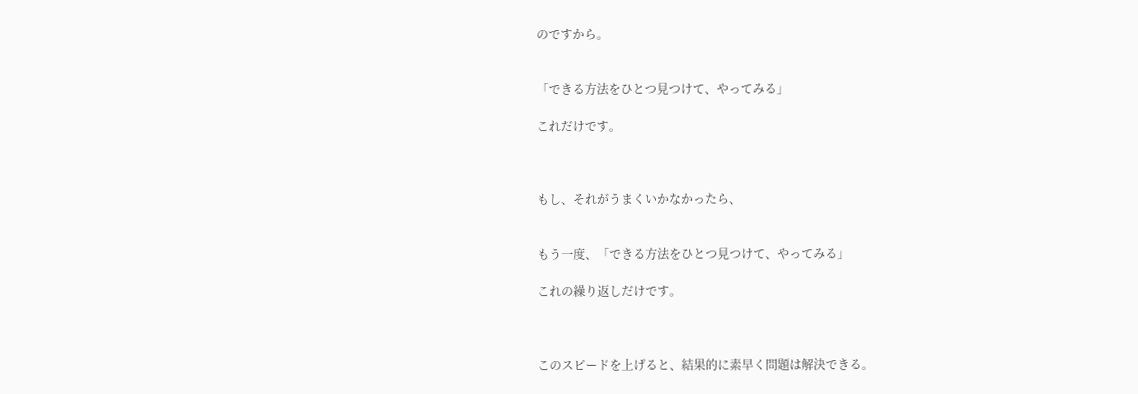のですから。


「できる方法をひとつ見つけて、やってみる」

これだけです。



もし、それがうまくいかなかったら、


もう一度、「できる方法をひとつ見つけて、やってみる」

これの繰り返しだけです。



このスピードを上げると、結果的に素早く問題は解決できる。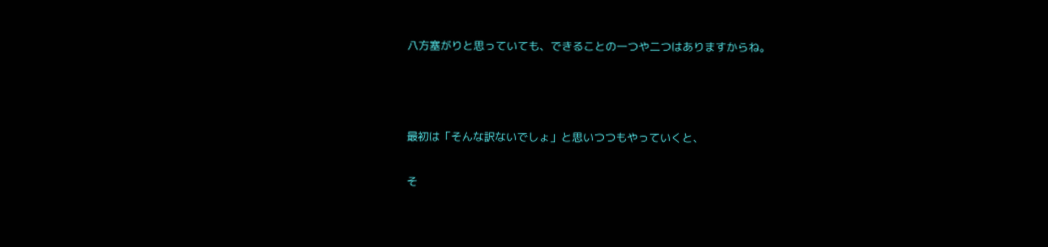八方塞がりと思っていても、できることの一つや二つはありますからね。



最初は「そんな訳ないでしょ」と思いつつもやっていくと、

そ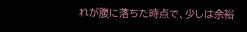れが腹に落ちた時点で、少しは余裕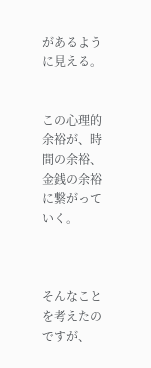があるように見える。


この心理的余裕が、時間の余裕、金銭の余裕に繋がっていく。



そんなことを考えたのですが、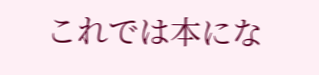これでは本にな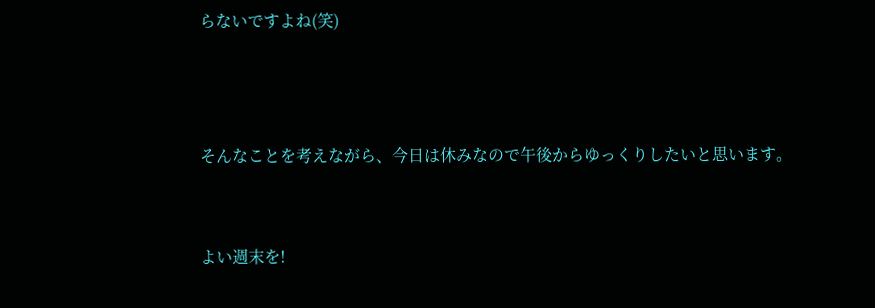らないですよね(笑)



そんなことを考えながら、今日は休みなので午後からゆっくりしたいと思います。


よい週末を!